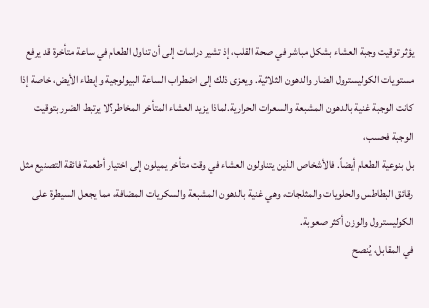يؤثر توقيت وجبة العشاء بشكل مباشر في صحة القلب، إذ تشير دراسات إلى أن تناول الطعام في ساعة متأخرة قد يرفع مستويات الكوليسترول الضار والدهون الثلاثية. ويعزى ذلك إلى اضطراب الساعة البيولوجية وإبطاء الأيض، خاصة إذا كانت الوجبة غنية بالدهون المشبعة والسعرات الحرارية.لماذا يزيد العشاء المتأخر المخاطر؟لا يرتبط الضرر بتوقيت الوجبة فحسب،
بل بنوعية الطعام أيضاً. فالأشخاص الذين يتناولون العشاء في وقت متأخر يميلون إلى اختيار أطعمة فائقة التصنيع مثل رقائق البطاطس والحلويات والمثلجات، وهي غنية بالدهون المشبعة والسكريات المضافة، مما يجعل السيطرة على الكوليسترول والوزن أكثر صعوبة.
في المقابل، يُنصح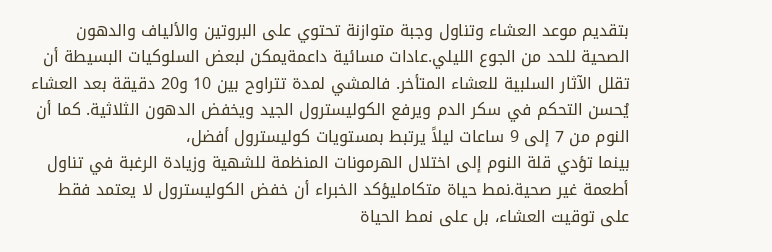بتقديم موعد العشاء وتناول وجبة متوازنة تحتوي على البروتين والألياف والدهون الصحية للحد من الجوع الليلي.عادات مسائية داعمةيمكن لبعض السلوكيات البسيطة أن تقلل الآثار السلبية للعشاء المتأخر. فالمشي لمدة تتراوح بين 10 و20 دقيقة بعد العشاء يُحسن التحكم في سكر الدم ويرفع الكوليسترول الجيد ويخفض الدهون الثلاثية. كما أن النوم من 7 إلى 9 ساعات ليلاً يرتبط بمستويات كوليسترول أفضل،
بينما تؤدي قلة النوم إلى اختلال الهرمونات المنظمة للشهية وزيادة الرغبة في تناول أطعمة غير صحية.نمط حياة متكامليؤكد الخبراء أن خفض الكوليسترول لا يعتمد فقط على توقيت العشاء، بل على نمط الحياة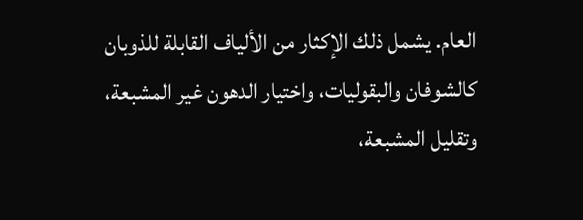العام. يشمل ذلك الإكثار من الألياف القابلة للذوبان كالشوفان والبقوليات، واختيار الدهون غير المشبعة،
وتقليل المشبعة،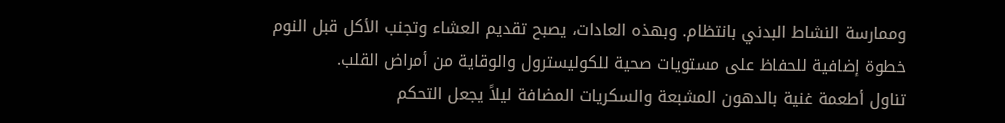وممارسة النشاط البدني بانتظام. وبهذه العادات، يصبح تقديم العشاء وتجنب الأكل قبل النوم خطوة إضافية للحفاظ على مستويات صحية للكوليسترول والوقاية من أمراض القلب.
تناول أطعمة غنية بالدهون المشبعة والسكريات المضافة ليلاً يجعل التحكم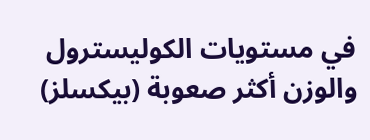في مستويات الكوليسترول والوزن أكثر صعوبة (بيكسلز)